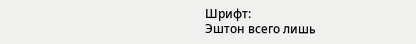Шрифт:
Эштон всего лишь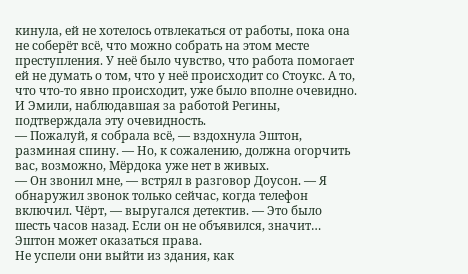кинула, ей не хотелось отвлекаться от работы, пока она не соберёт всё, что можно собрать на этом месте преступления. У неё было чувство, что работа помогает ей не думать о том, что у неё происходит со Стоукс. А то, что что-то явно происходит, уже было вполне очевидно. И Эмили, наблюдавшая за работой Регины, подтверждала эту очевидность.
— Пожалуй, я собрала всё, — вздохнула Эштон, разминая спину. — Но, к сожалению, должна огорчить вас, возможно, Мёрдока уже нет в живых.
— Он звонил мне, — встрял в разговор Доусон. — Я обнаружил звонок только сейчас, когда телефон включил. Чёрт, — выругался детектив. — Это было шесть часов назад. Если он не объявился, значит… Эштон может оказаться права.
Не успели они выйти из здания, как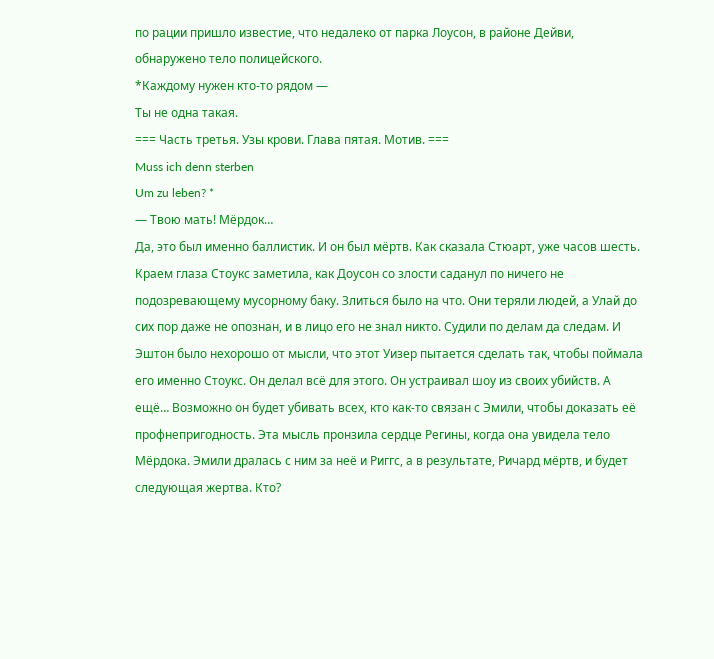по рации пришло известие, что недалеко от парка Лоусон, в районе Дейви, обнаружено тело полицейского.
*Каждому нужен кто-то рядом —
Ты не одна такая.
=== Часть третья. Узы крови. Глава пятая. Мотив. ===
Muss ich denn sterben
Um zu leben? *
— Твою мать! Мёрдок…
Да, это был именно баллистик. И он был мёртв. Как сказала Стюарт, уже часов шесть. Краем глаза Стоукс заметила, как Доусон со злости саданул по ничего не подозревающему мусорному баку. Злиться было на что. Они теряли людей, а Улай до сих пор даже не опознан, и в лицо его не знал никто. Судили по делам да следам. И Эштон было нехорошо от мысли, что этот Уизер пытается сделать так, чтобы поймала его именно Стоукс. Он делал всё для этого. Он устраивал шоу из своих убийств. А ещё… Возможно он будет убивать всех, кто как-то связан с Эмили, чтобы доказать её профнепригодность. Эта мысль пронзила сердце Регины, когда она увидела тело Мёрдока. Эмили дралась с ним за неё и Риггс, а в результате, Ричард мёртв, и будет следующая жертва. Кто?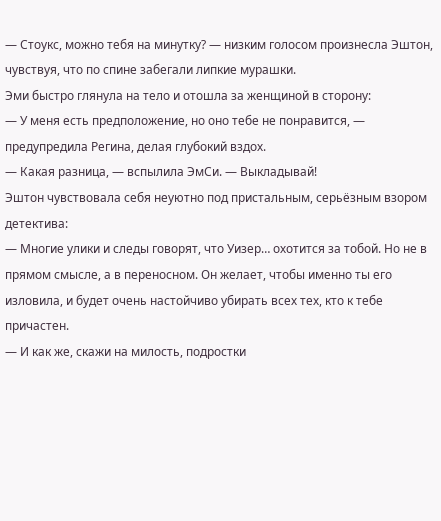— Стоукс, можно тебя на минутку? — низким голосом произнесла Эштон, чувствуя, что по спине забегали липкие мурашки.
Эми быстро глянула на тело и отошла за женщиной в сторону:
— У меня есть предположение, но оно тебе не понравится, — предупредила Регина, делая глубокий вздох.
— Какая разница, — вспылила ЭмСи. — Выкладывай!
Эштон чувствовала себя неуютно под пристальным, серьёзным взором детектива:
— Многие улики и следы говорят, что Уизер… охотится за тобой. Но не в прямом смысле, а в переносном. Он желает, чтобы именно ты его изловила, и будет очень настойчиво убирать всех тех, кто к тебе причастен.
— И как же, скажи на милость, подростки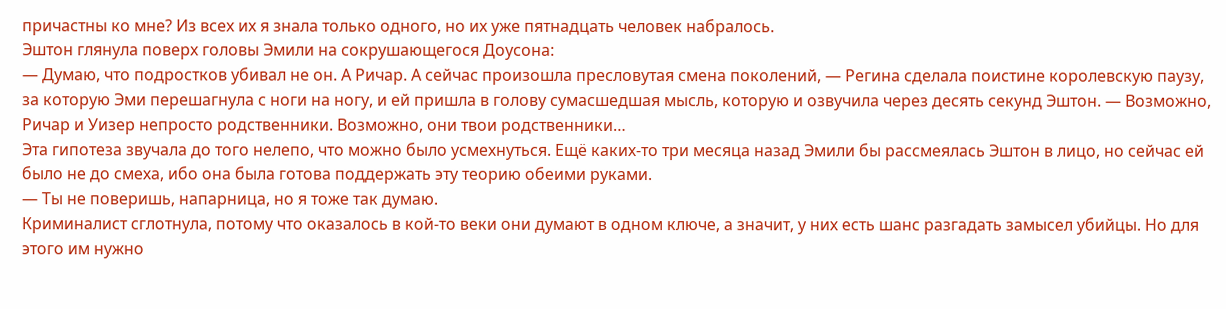причастны ко мне? Из всех их я знала только одного, но их уже пятнадцать человек набралось.
Эштон глянула поверх головы Эмили на сокрушающегося Доусона:
— Думаю, что подростков убивал не он. А Ричар. А сейчас произошла пресловутая смена поколений, — Регина сделала поистине королевскую паузу, за которую Эми перешагнула с ноги на ногу, и ей пришла в голову сумасшедшая мысль, которую и озвучила через десять секунд Эштон. — Возможно, Ричар и Уизер непросто родственники. Возможно, они твои родственники…
Эта гипотеза звучала до того нелепо, что можно было усмехнуться. Ещё каких-то три месяца назад Эмили бы рассмеялась Эштон в лицо, но сейчас ей было не до смеха, ибо она была готова поддержать эту теорию обеими руками.
— Ты не поверишь, напарница, но я тоже так думаю.
Криминалист сглотнула, потому что оказалось в кой-то веки они думают в одном ключе, а значит, у них есть шанс разгадать замысел убийцы. Но для этого им нужно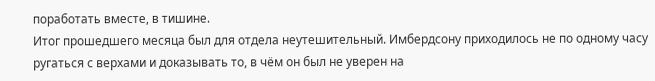поработать вместе, в тишине.
Итог прошедшего месяца был для отдела неутешительный. Имбердсону приходилось не по одному часу ругаться с верхами и доказывать то, в чём он был не уверен на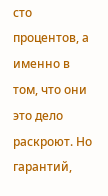сто процентов, а именно в том, что они это дело раскроют. Но гарантий,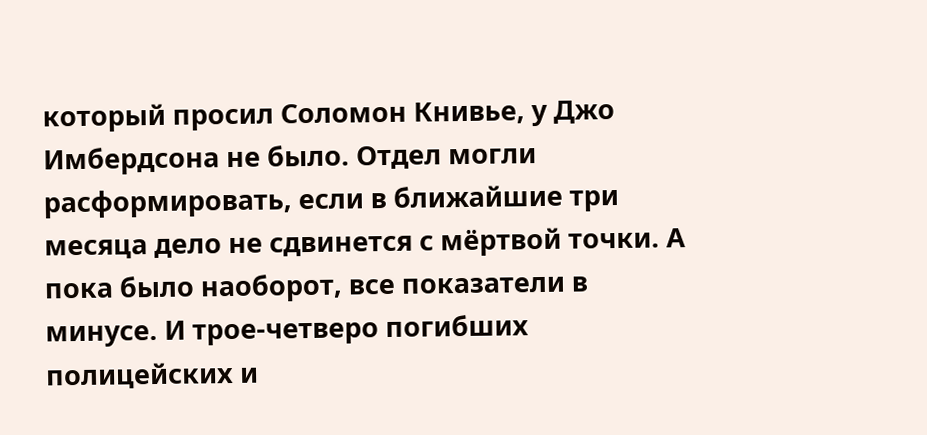который просил Соломон Книвье, у Джо Имбердсона не было. Отдел могли расформировать, если в ближайшие три месяца дело не сдвинется с мёртвой точки. А пока было наоборот, все показатели в минусе. И трое-четверо погибших полицейских и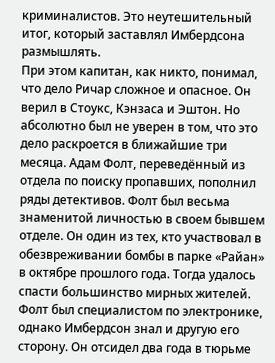криминалистов. Это неутешительный итог, который заставлял Имбердсона размышлять.
При этом капитан, как никто, понимал, что дело Ричар сложное и опасное. Он верил в Стоукс, Кэнзаса и Эштон. Но абсолютно был не уверен в том, что это дело раскроется в ближайшие три месяца. Адам Фолт, переведённый из отдела по поиску пропавших, пополнил ряды детективов. Фолт был весьма знаменитой личностью в своем бывшем отделе. Он один из тех, кто участвовал в обезвреживании бомбы в парке «Райан» в октябре прошлого года. Тогда удалось спасти большинство мирных жителей. Фолт был специалистом по электронике, однако Имбердсон знал и другую его сторону. Он отсидел два года в тюрьме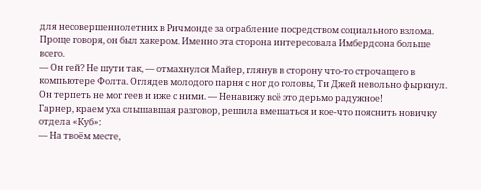для несовершеннолетних в Ричмонде за ограбление посредством социального взлома. Проще говоря, он был хакером. Именно эта сторона интересовала Имбердсона больше всего.
— Он гей? Не шути так, — отмахнулся Майер, глянув в сторону что-то строчащего в компьютере Фолта. Оглядев молодого парня с ног до головы, Ти Джей невольно фыркнул. Он терпеть не мог геев и иже с ними. — Ненавижу всё это дерьмо радужное!
Гарнер, краем уха слышавшая разговор, решила вмешаться и кое-что пояснить новичку отдела «Куб»:
— На твоём месте,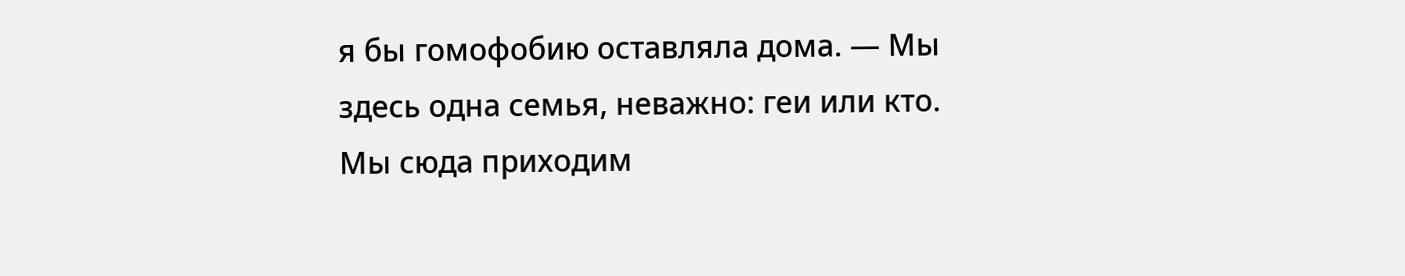я бы гомофобию оставляла дома. — Мы здесь одна семья, неважно: геи или кто. Мы сюда приходим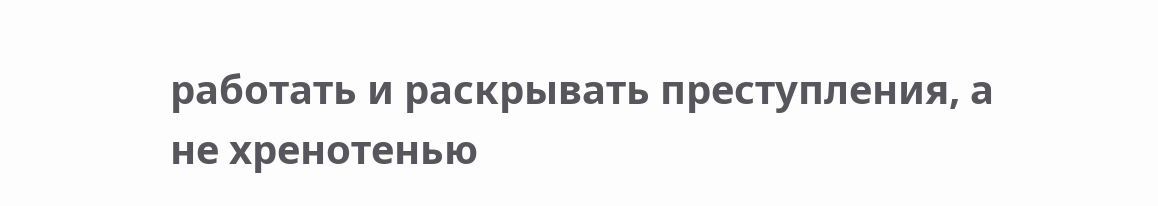работать и раскрывать преступления, а не хренотенью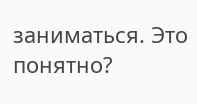заниматься. Это понятно?